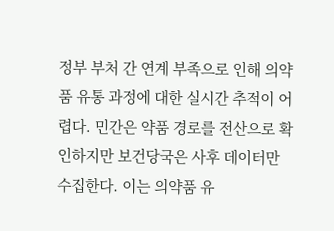정부 부처 간 연계 부족으로 인해 의약품 유통 과정에 대한 실시간 추적이 어렵다. 민간은 약품 경로를 전산으로 확인하지만 보건당국은 사후 데이터만 수집한다. 이는 의약품 유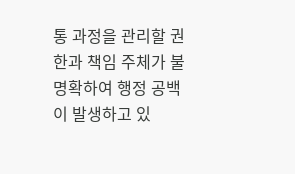통 과정을 관리할 권한과 책임 주체가 불명확하여 행정 공백이 발생하고 있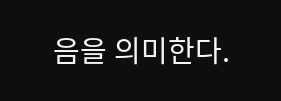음을 의미한다.